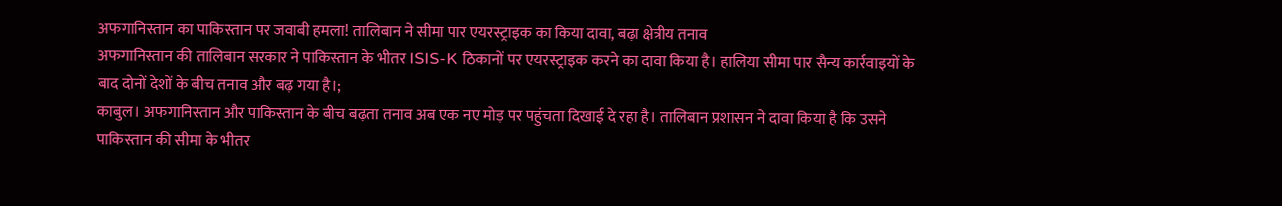अफगानिस्तान का पाकिस्तान पर जवाबी हमला! तालिबान ने सीमा पार एयरस्ट्राइक का किया दावा, बढ़ा क्षेत्रीय तनाव
अफगानिस्तान की तालिबान सरकार ने पाकिस्तान के भीतर ISIS-K ठिकानों पर एयरस्ट्राइक करने का दावा किया है। हालिया सीमा पार सैन्य कार्रवाइयों के बाद दोनों देशों के बीच तनाव और बढ़ गया है।;
काबुल। अफगानिस्तान और पाकिस्तान के बीच बढ़ता तनाव अब एक नए मोड़ पर पहुंचता दिखाई दे रहा है। तालिबान प्रशासन ने दावा किया है कि उसने पाकिस्तान की सीमा के भीतर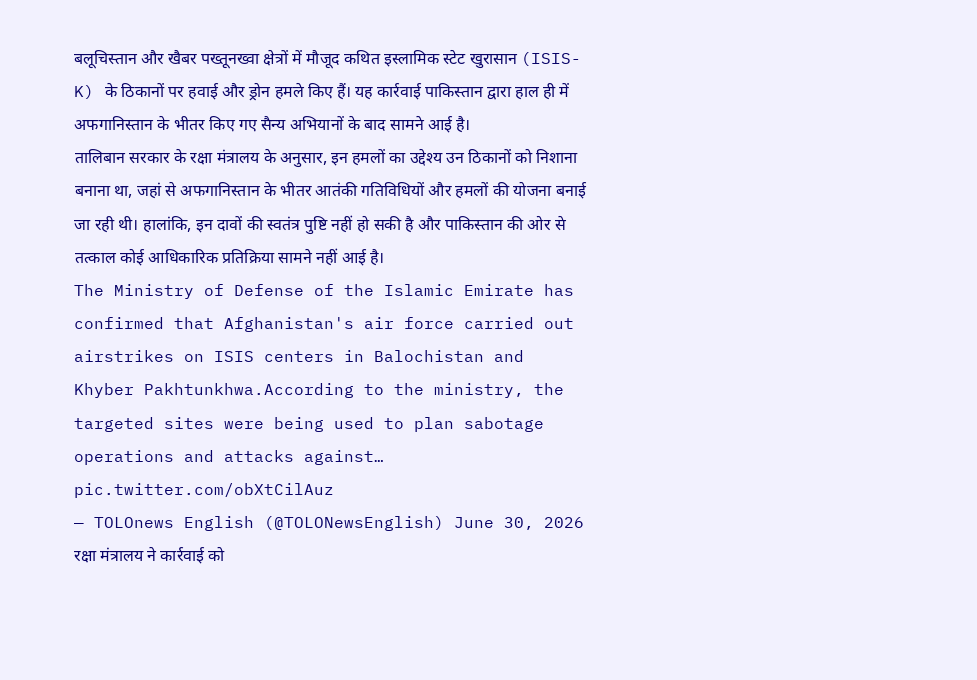बलूचिस्तान और खैबर पख्तूनख्वा क्षेत्रों में मौजूद कथित इस्लामिक स्टेट खुरासान (ISIS-K) के ठिकानों पर हवाई और ड्रोन हमले किए हैं। यह कार्रवाई पाकिस्तान द्वारा हाल ही में अफगानिस्तान के भीतर किए गए सैन्य अभियानों के बाद सामने आई है।
तालिबान सरकार के रक्षा मंत्रालय के अनुसार, इन हमलों का उद्देश्य उन ठिकानों को निशाना बनाना था, जहां से अफगानिस्तान के भीतर आतंकी गतिविधियों और हमलों की योजना बनाई जा रही थी। हालांकि, इन दावों की स्वतंत्र पुष्टि नहीं हो सकी है और पाकिस्तान की ओर से तत्काल कोई आधिकारिक प्रतिक्रिया सामने नहीं आई है।
The Ministry of Defense of the Islamic Emirate has confirmed that Afghanistan's air force carried out airstrikes on ISIS centers in Balochistan and Khyber Pakhtunkhwa.According to the ministry, the targeted sites were being used to plan sabotage operations and attacks against… pic.twitter.com/obXtCilAuz
— TOLOnews English (@TOLONewsEnglish) June 30, 2026
रक्षा मंत्रालय ने कार्रवाई को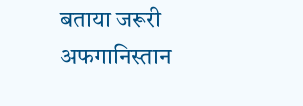बताया जरूरी
अफगानिस्तान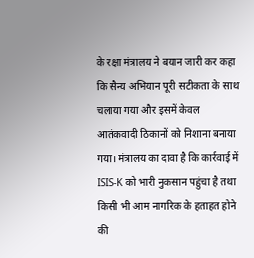के रक्षा मंत्रालय ने बयान जारी कर कहा कि सैन्य अभियान पूरी सटीकता के साथ चलाया गया और इसमें केवल आतंकवादी ठिकानों को निशाना बनाया गया। मंत्रालय का दावा है कि कार्रवाई में ISIS-K को भारी नुकसान पहुंचा है तथा किसी भी आम नागरिक के हताहत होने की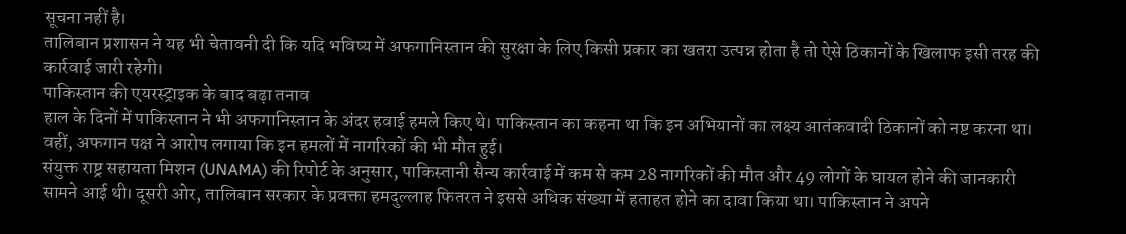सूचना नहीं है।
तालिबान प्रशासन ने यह भी चेतावनी दी कि यदि भविष्य में अफगानिस्तान की सुरक्षा के लिए किसी प्रकार का खतरा उत्पन्न होता है तो ऐसे ठिकानों के खिलाफ इसी तरह की कार्रवाई जारी रहेगी।
पाकिस्तान की एयरस्ट्राइक के बाद बढ़ा तनाव
हाल के दिनों में पाकिस्तान ने भी अफगानिस्तान के अंदर हवाई हमले किए थे। पाकिस्तान का कहना था कि इन अभियानों का लक्ष्य आतंकवादी ठिकानों को नष्ट करना था। वहीं, अफगान पक्ष ने आरोप लगाया कि इन हमलों में नागरिकों की भी मौत हुई।
संयुक्त राष्ट्र सहायता मिशन (UNAMA) की रिपोर्ट के अनुसार, पाकिस्तानी सैन्य कार्रवाई में कम से कम 28 नागरिकों की मौत और 49 लोगों के घायल होने की जानकारी सामने आई थी। दूसरी ओर, तालिबान सरकार के प्रवक्ता हमदुल्लाह फितरत ने इससे अधिक संख्या में हताहत होने का दावा किया था। पाकिस्तान ने अपने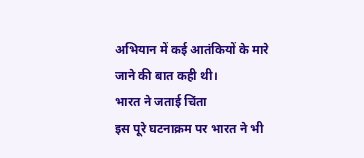अभियान में कई आतंकियों के मारे जाने की बात कही थी।
भारत ने जताई चिंता
इस पूरे घटनाक्रम पर भारत ने भी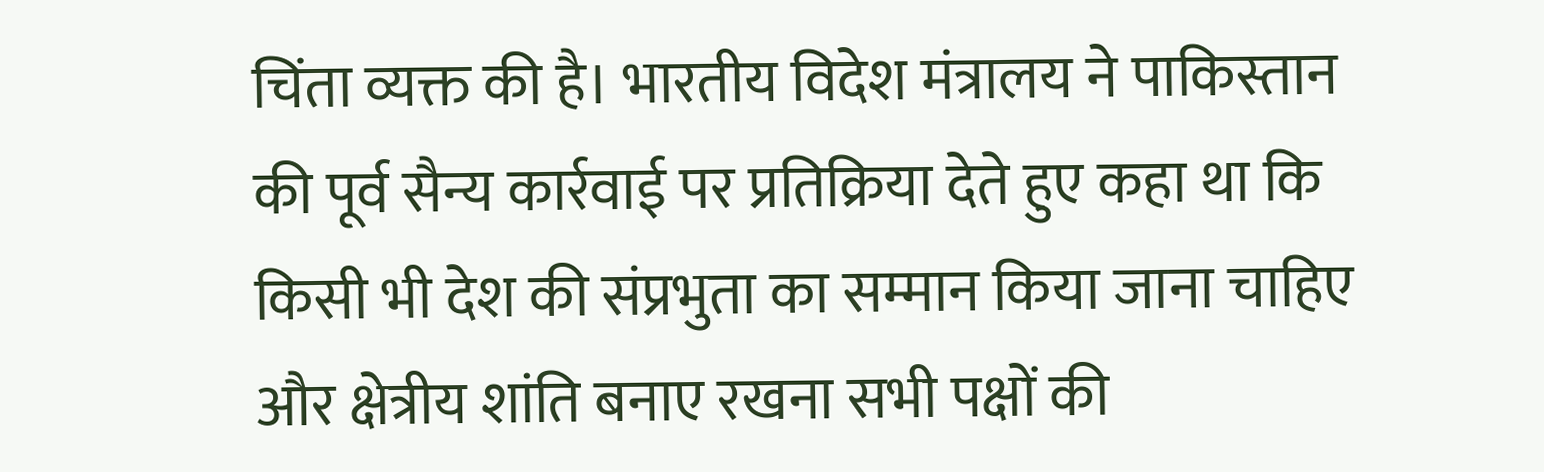चिंता व्यक्त की है। भारतीय विदेश मंत्रालय ने पाकिस्तान की पूर्व सैन्य कार्रवाई पर प्रतिक्रिया देते हुए कहा था कि किसी भी देश की संप्रभुता का सम्मान किया जाना चाहिए और क्षेत्रीय शांति बनाए रखना सभी पक्षों की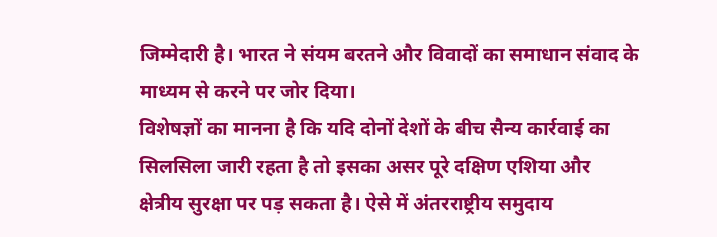जिम्मेदारी है। भारत ने संयम बरतने और विवादों का समाधान संवाद के माध्यम से करने पर जोर दिया।
विशेषज्ञों का मानना है कि यदि दोनों देशों के बीच सैन्य कार्रवाई का सिलसिला जारी रहता है तो इसका असर पूरे दक्षिण एशिया और क्षेत्रीय सुरक्षा पर पड़ सकता है। ऐसे में अंतरराष्ट्रीय समुदाय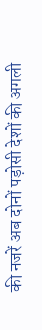की नजरें अब दोनों पड़ोसी देशों की अगली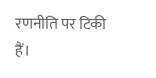रणनीति पर टिकी हैं।